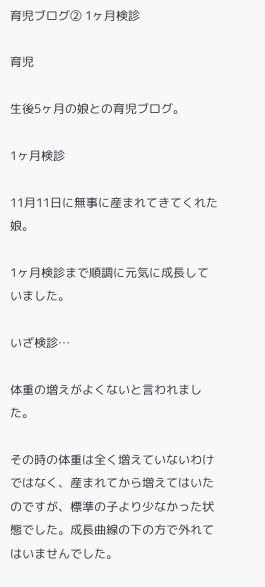育児ブログ② 1ヶ月検診

育児

生後5ヶ月の娘との育児ブログ。

1ヶ月検診

11月11日に無事に産まれてきてくれた娘。

1ヶ月検診まで順調に元気に成長していました。

いざ検診…

体重の増えがよくないと言われました。

その時の体重は全く増えていないわけではなく、産まれてから増えてはいたのですが、標準の子より少なかった状態でした。成長曲線の下の方で外れてはいませんでした。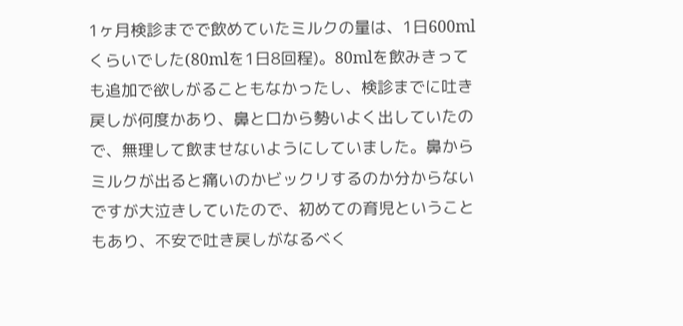1ヶ月検診までで飲めていたミルクの量は、1日600mlくらいでした(80mlを1日8回程)。80mlを飲みきっても追加で欲しがることもなかったし、検診までに吐き戻しが何度かあり、鼻と口から勢いよく出していたので、無理して飲ませないようにしていました。鼻からミルクが出ると痛いのかビックリするのか分からないですが大泣きしていたので、初めての育児ということもあり、不安で吐き戻しがなるべく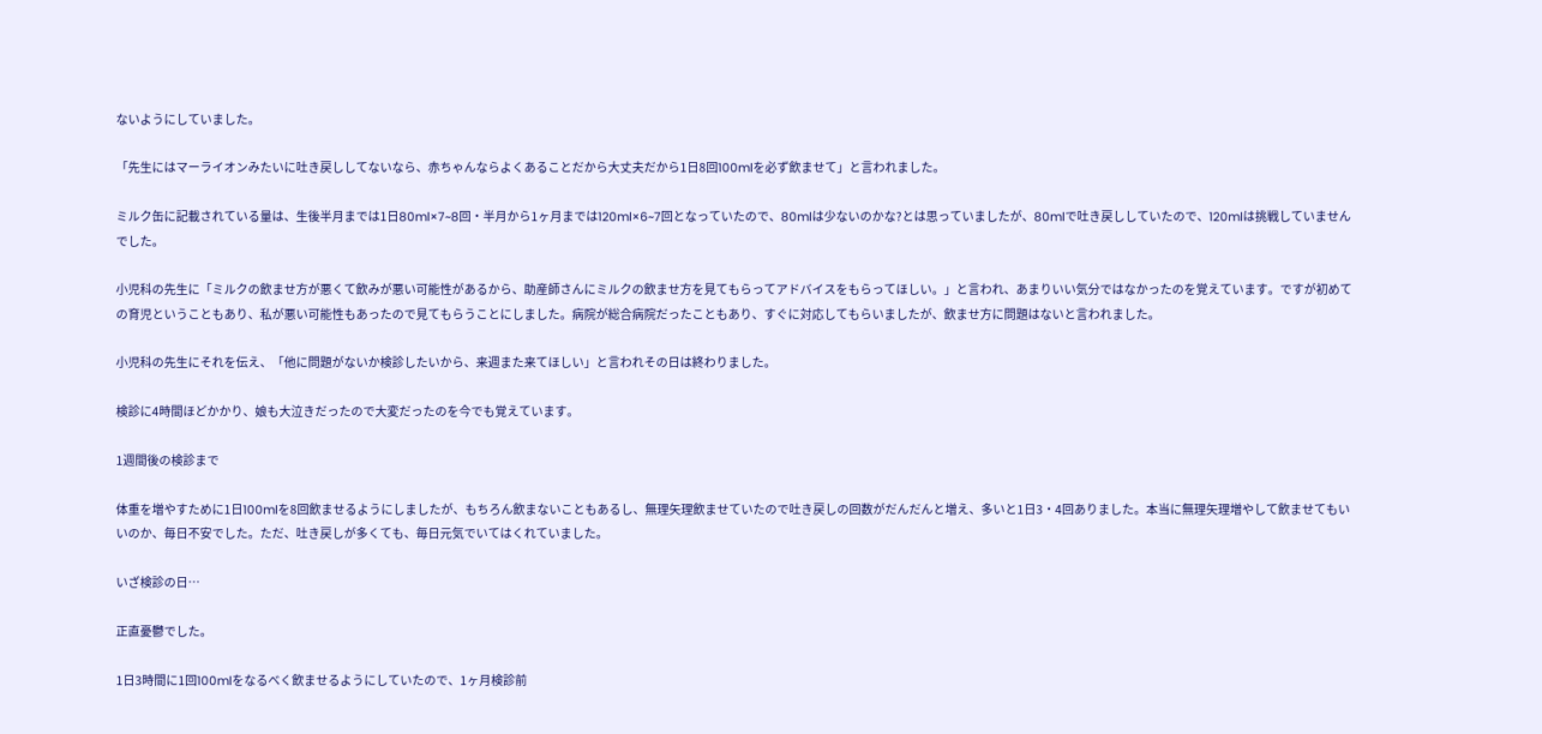ないようにしていました。

「先生にはマーライオンみたいに吐き戻ししてないなら、赤ちゃんならよくあることだから大丈夫だから1日8回100mlを必ず飲ませて」と言われました。

ミルク缶に記載されている量は、生後半月までは1日80ml×7~8回・半月から1ヶ月までは120ml×6~7回となっていたので、80mlは少ないのかな?とは思っていましたが、80mlで吐き戻ししていたので、120mlは挑戦していませんでした。

小児科の先生に「ミルクの飲ませ方が悪くて飲みが悪い可能性があるから、助産師さんにミルクの飲ませ方を見てもらってアドバイスをもらってほしい。」と言われ、あまりいい気分ではなかったのを覚えています。ですが初めての育児ということもあり、私が悪い可能性もあったので見てもらうことにしました。病院が総合病院だったこともあり、すぐに対応してもらいましたが、飲ませ方に問題はないと言われました。

小児科の先生にそれを伝え、「他に問題がないか検診したいから、来週また来てほしい」と言われその日は終わりました。

検診に4時間ほどかかり、娘も大泣きだったので大変だったのを今でも覚えています。

1週間後の検診まで

体重を増やすために1日100mlを8回飲ませるようにしましたが、もちろん飲まないこともあるし、無理矢理飲ませていたので吐き戻しの回数がだんだんと増え、多いと1日3・4回ありました。本当に無理矢理増やして飲ませてもいいのか、毎日不安でした。ただ、吐き戻しが多くても、毎日元気でいてはくれていました。

いざ検診の日…

正直憂鬱でした。

1日3時間に1回100mlをなるべく飲ませるようにしていたので、1ヶ月検診前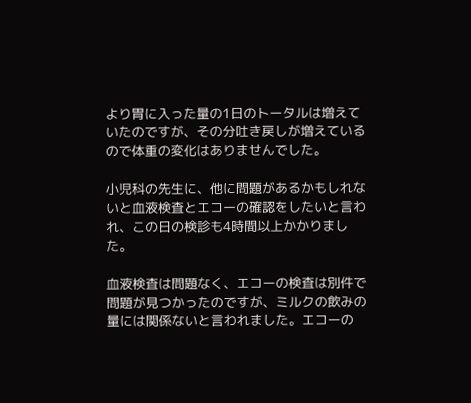より胃に入った量の1日のトータルは増えていたのですが、その分吐き戻しが増えているので体重の変化はありませんでした。

小児科の先生に、他に問題があるかもしれないと血液検査とエコーの確認をしたいと言われ、この日の検診も4時間以上かかりました。

血液検査は問題なく、エコーの検査は別件で問題が見つかったのですが、ミルクの飲みの量には関係ないと言われました。エコーの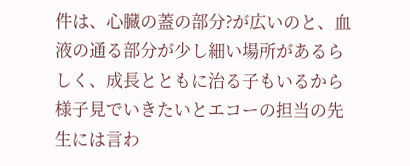件は、心臓の蓋の部分?が広いのと、血液の通る部分が少し細い場所があるらしく、成長とともに治る子もいるから様子見でいきたいとエコーの担当の先生には言わ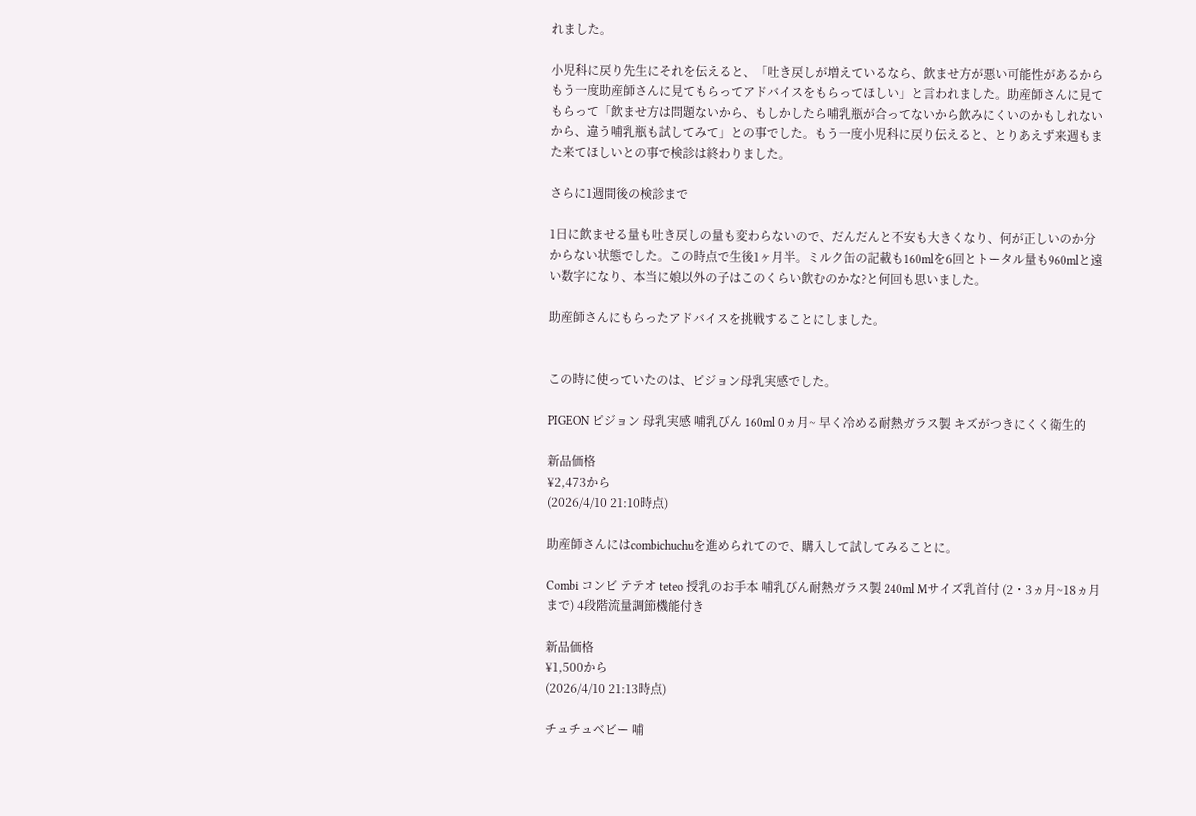れました。

小児科に戻り先生にそれを伝えると、「吐き戻しが増えているなら、飲ませ方が悪い可能性があるからもう一度助産師さんに見てもらってアドバイスをもらってほしい」と言われました。助産師さんに見てもらって「飲ませ方は問題ないから、もしかしたら哺乳瓶が合ってないから飲みにくいのかもしれないから、違う哺乳瓶も試してみて」との事でした。もう一度小児科に戻り伝えると、とりあえず来週もまた来てほしいとの事で検診は終わりました。

さらに1週間後の検診まで

1日に飲ませる量も吐き戻しの量も変わらないので、だんだんと不安も大きくなり、何が正しいのか分からない状態でした。この時点で生後1ヶ月半。ミルク缶の記載も160mlを6回とトータル量も960mlと遠い数字になり、本当に娘以外の子はこのくらい飲むのかな?と何回も思いました。

助産師さんにもらったアドバイスを挑戦することにしました。


この時に使っていたのは、ピジョン母乳実感でした。

PIGEON ピジョン 母乳実感 哺乳びん 160ml 0ヵ月~ 早く冷める耐熱ガラス製 キズがつきにくく衛生的

新品価格
¥2,473から
(2026/4/10 21:10時点)

助産師さんにはcombichuchuを進められてので、購入して試してみることに。

Combi コンビ テテオ teteo 授乳のお手本 哺乳びん耐熱ガラス製 240ml Mサイズ乳首付 (2・3ヵ月~18ヵ月まで) 4段階流量調節機能付き

新品価格
¥1,500から
(2026/4/10 21:13時点)

チュチュベビー 哺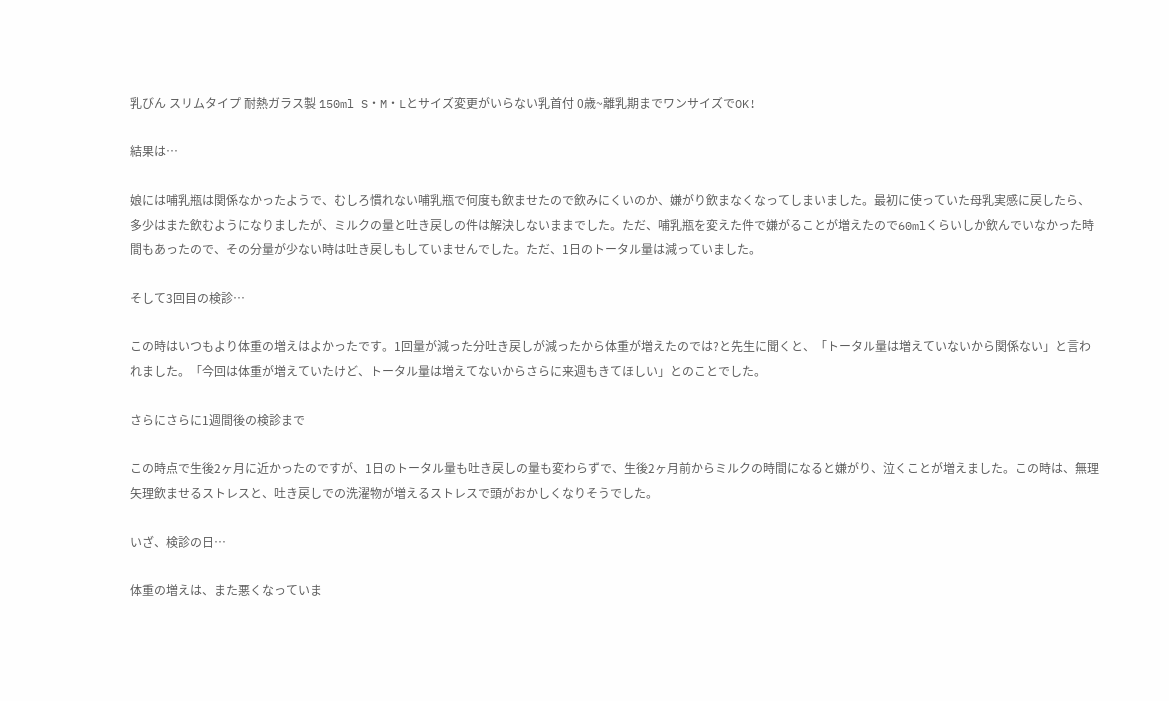乳びん スリムタイプ 耐熱ガラス製 150ml S・M・Lとサイズ変更がいらない乳首付 0歳~離乳期までワンサイズでOK!

結果は…

娘には哺乳瓶は関係なかったようで、むしろ慣れない哺乳瓶で何度も飲ませたので飲みにくいのか、嫌がり飲まなくなってしまいました。最初に使っていた母乳実感に戻したら、多少はまた飲むようになりましたが、ミルクの量と吐き戻しの件は解決しないままでした。ただ、哺乳瓶を変えた件で嫌がることが増えたので60mlくらいしか飲んでいなかった時間もあったので、その分量が少ない時は吐き戻しもしていませんでした。ただ、1日のトータル量は減っていました。

そして3回目の検診…

この時はいつもより体重の増えはよかったです。1回量が減った分吐き戻しが減ったから体重が増えたのでは?と先生に聞くと、「トータル量は増えていないから関係ない」と言われました。「今回は体重が増えていたけど、トータル量は増えてないからさらに来週もきてほしい」とのことでした。

さらにさらに1週間後の検診まで

この時点で生後2ヶ月に近かったのですが、1日のトータル量も吐き戻しの量も変わらずで、生後2ヶ月前からミルクの時間になると嫌がり、泣くことが増えました。この時は、無理矢理飲ませるストレスと、吐き戻しでの洗濯物が増えるストレスで頭がおかしくなりそうでした。

いざ、検診の日…

体重の増えは、また悪くなっていま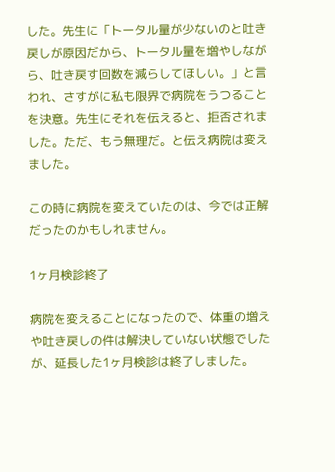した。先生に「トータル量が少ないのと吐き戻しが原因だから、トータル量を増やしながら、吐き戻す回数を減らしてほしい。」と言われ、さすがに私も限界で病院をうつることを決意。先生にそれを伝えると、拒否されました。ただ、もう無理だ。と伝え病院は変えました。

この時に病院を変えていたのは、今では正解だったのかもしれません。

1ヶ月検診終了

病院を変えることになったので、体重の増えや吐き戻しの件は解決していない状態でしたが、延長した1ヶ月検診は終了しました。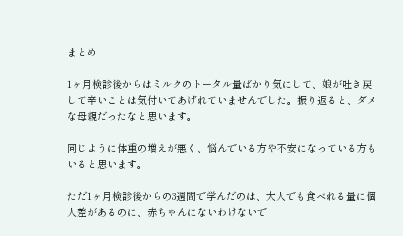まとめ

1ヶ月検診後からはミルクのトータル量ばかり気にして、娘が吐き戻して辛いことは気付いてあげれていませんでした。振り返ると、ダメな母親だったなと思います。

同じように体重の増えが悪く、悩んでいる方や不安になっている方もいると思います。

ただ1ヶ月検診後からの3週間で学んだのは、大人でも食べれる量に個人差があるのに、赤ちゃんにないわけないで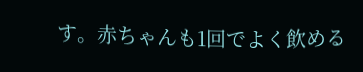す。赤ちゃんも1回でよく飲める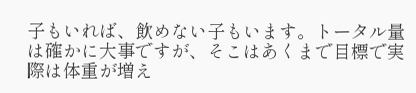子もいれば、飲めない子もいます。トータル量は確かに大事ですが、そこはあくまで目標で実際は体重が増え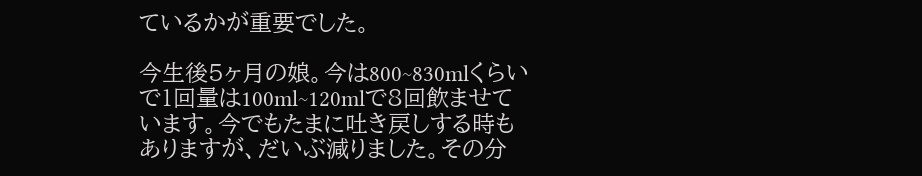ているかが重要でした。

今生後5ヶ月の娘。今は800~830mlくらいで1回量は100ml~120mlで8回飲ませています。今でもたまに吐き戻しする時もありますが、だいぶ減りました。その分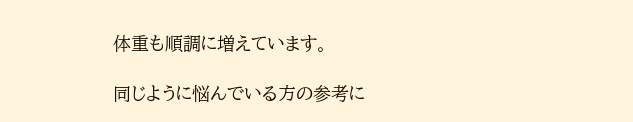体重も順調に増えています。

同じように悩んでいる方の参考に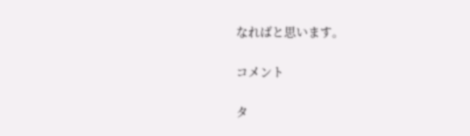なればと思います。

コメント

タ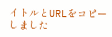イトルとURLをコピーしました